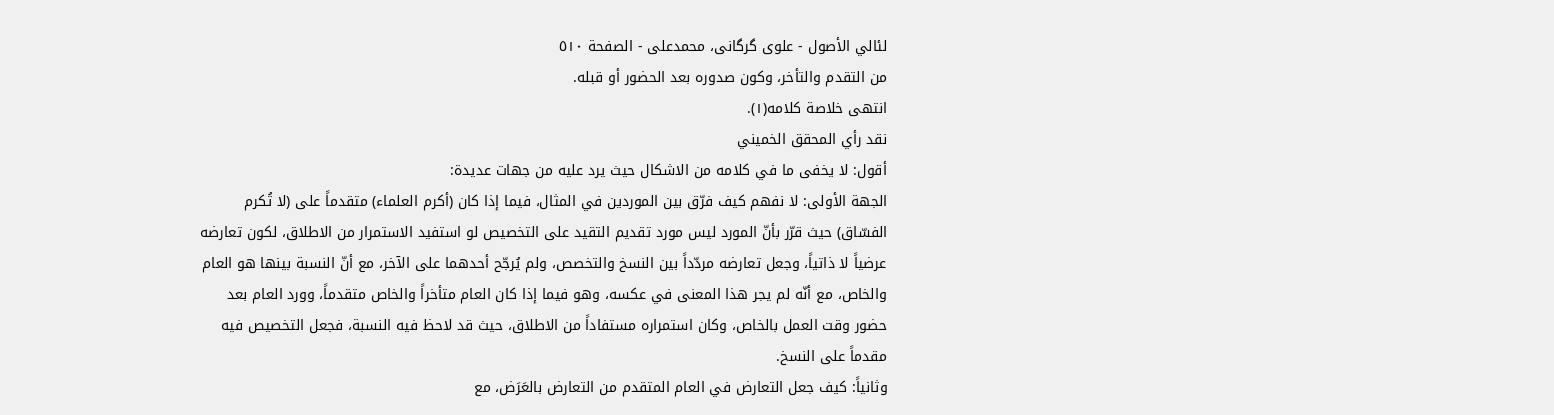لئالي الأصول - علوی گرگانی، محمدعلی - الصفحة ٥١٠
من التقدم والتأخر، وكون صدوره بعد الحضور أو قبله.
انتهى خلاصة كلامه(١).
نقد رأي المحقق الخميني
أقول: لا يخفى ما في كلامه من الاشكال حيث يرد عليه من جهات عديدة:
الجهة الأولى: لا نفهم كيف فرّق بين الموردين في المثال، فيما إذا كان (أكرم العلماء) متقدماً على (لا تُكرم الفسّاق) حيث قرّر بأنّ المورد ليس مورد تقديم التقيد على التخصيص لو استفيد الاستمرار من الاطلاق، لكون تعارضه عرضياً لا ذاتياً، وجعل تعارضه مردّداً بين النسخ والتخصص، ولم يُرجّح أحدهما على الآخر، مع أنّ النسبة بينها هو العام والخاص، مع أنّه لم يجر هذا المعنى في عكسه، وهو فيما إذا كان العام متأخراً والخاص متقدماً، وورد العام بعد حضور وقت العمل بالخاص، وكان استمراره مستفاداً من الاطلاق، حيث قد لاحظ فيه النسبة، فجعل التخصيص فيه مقدماً على النسخ.
وثانياً: كيف جعل التعارض في العام المتقدم من التعارض بالعَرَض، مع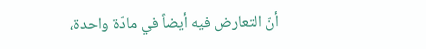أنّ التعارض فيه أيضاً في مادّة واحدة،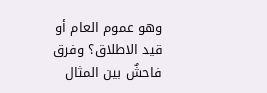وهو عموم العام أو قيد الاطلاق؟ وفرق فاحشٌ بين المثال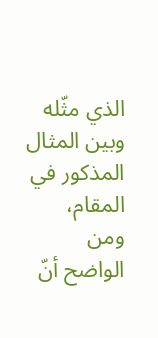الذي مثّله وبين المثال المذكور في المقام، ومن الواضح أنّ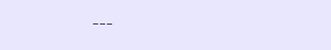---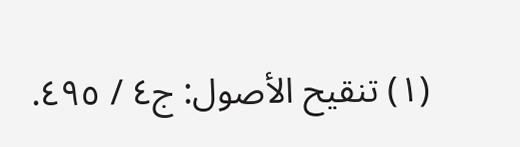(١) تنقيح الأصول: ج٤ / ٤٩٥.